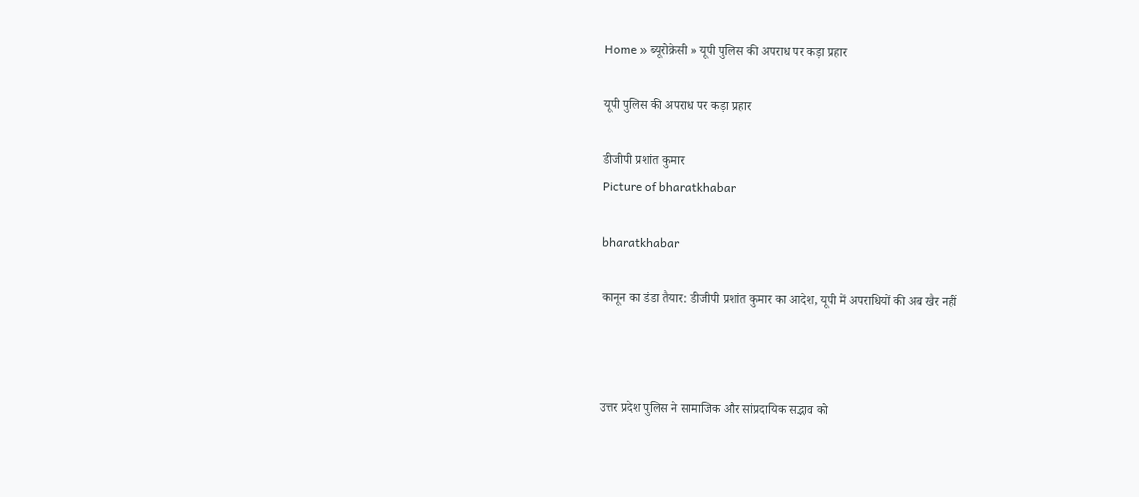Home » ब्यूरोक्रेसी » यूपी पुलिस की अपराध पर कड़ा प्रहार

यूपी पुलिस की अपराध पर कड़ा प्रहार

डीजीपी प्रशांत कुमार
Picture of bharatkhabar

bharatkhabar

कानून का डंडा तैयार: डीजीपी प्रशांत कुमार का आदेश, यूपी में अपराधियों की अब खैर नहीं



उत्तर प्रदेश पुलिस ने सामाजिक और सांप्रदायिक सद्भाव को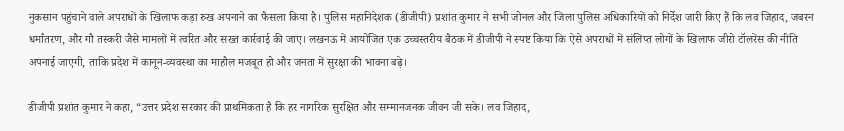नुकसान पहुंचाने वाले अपराधों के खिलाफ कड़ा रुख अपनाने का फैसला किया है। पुलिस महानिदेशक (डीजीपी) प्रशांत कुमार ने सभी जोनल और जिला पुलिस अधिकारियों को निर्देश जारी किए हैं कि लव जिहाद, जबरन धर्मांतरण, और गौ तस्करी जैसे मामलों में त्वरित और सख्त कार्रवाई की जाए। लखनऊ में आयोजित एक उच्चस्तरीय बैठक में डीजीपी ने स्पष्ट किया कि ऐसे अपराधों में संलिप्त लोगों के खिलाफ जीरो टॉलरेंस की नीति अपनाई जाएगी, ताकि प्रदेश में कानून-व्यवस्था का माहौल मजबूत हो और जनता में सुरक्षा की भावना बढ़े।

डीजीपी प्रशांत कुमार ने कहा, “उत्तर प्रदेश सरकार की प्राथमिकता है कि हर नागरिक सुरक्षित और सम्मानजनक जीवन जी सके। लव जिहाद,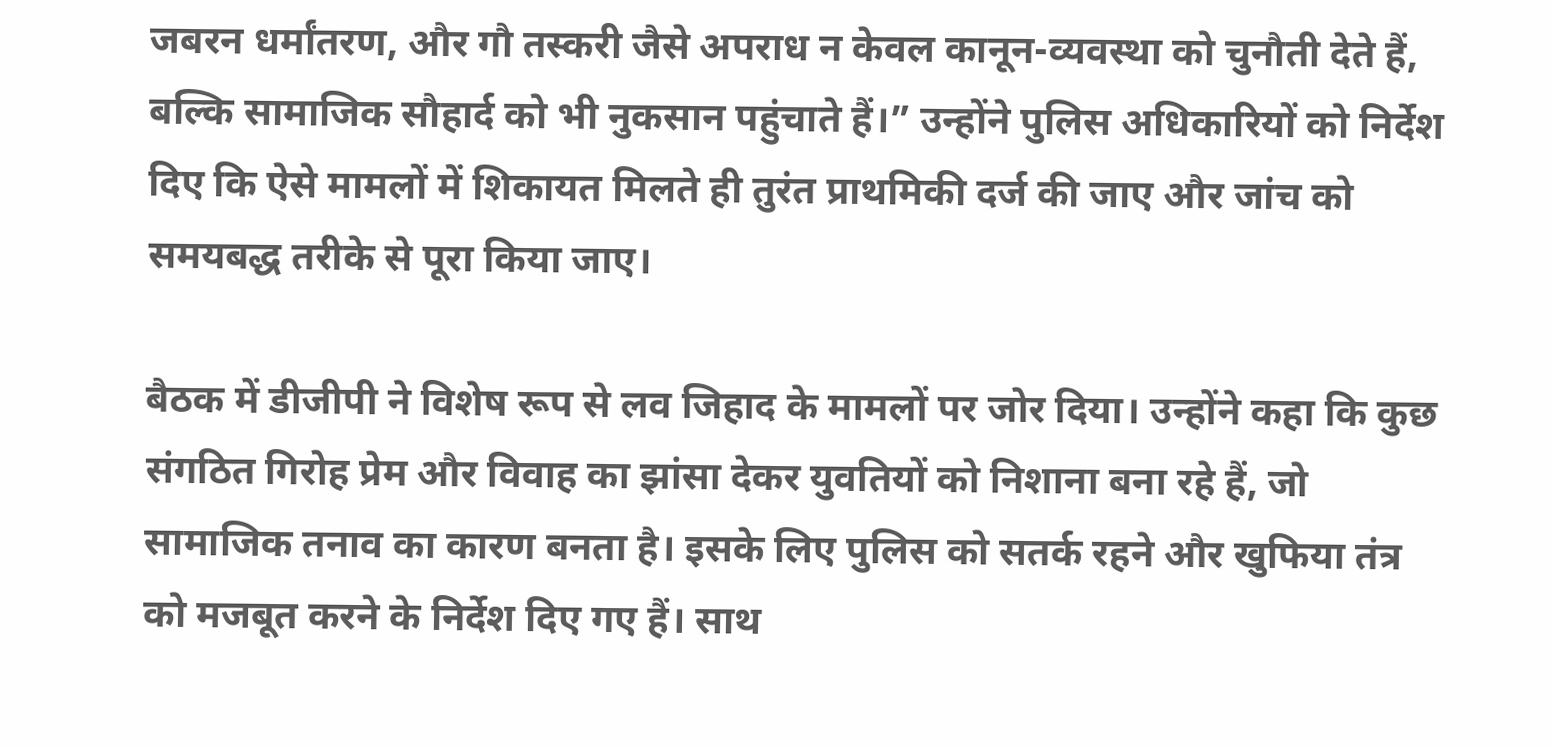जबरन धर्मांतरण, और गौ तस्करी जैसे अपराध न केवल कानून-व्यवस्था को चुनौती देते हैं, बल्कि सामाजिक सौहार्द को भी नुकसान पहुंचाते हैं।” उन्होंने पुलिस अधिकारियों को निर्देश दिए कि ऐसे मामलों में शिकायत मिलते ही तुरंत प्राथमिकी दर्ज की जाए और जांच को समयबद्ध तरीके से पूरा किया जाए।

बैठक में डीजीपी ने विशेष रूप से लव जिहाद के मामलों पर जोर दिया। उन्होंने कहा कि कुछ संगठित गिरोह प्रेम और विवाह का झांसा देकर युवतियों को निशाना बना रहे हैं, जो सामाजिक तनाव का कारण बनता है। इसके लिए पुलिस को सतर्क रहने और खुफिया तंत्र को मजबूत करने के निर्देश दिए गए हैं। साथ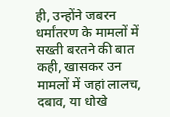ही, उन्होंने जबरन धर्मांतरण के मामलों में सख्ती बरतने की बात कही, खासकर उन मामलों में जहां लालच, दबाव, या धोखे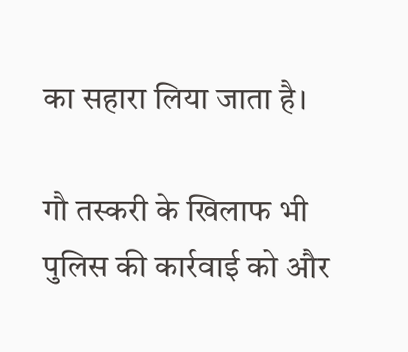का सहारा लिया जाता है।

गौ तस्करी के खिलाफ भी पुलिस की कार्रवाई को और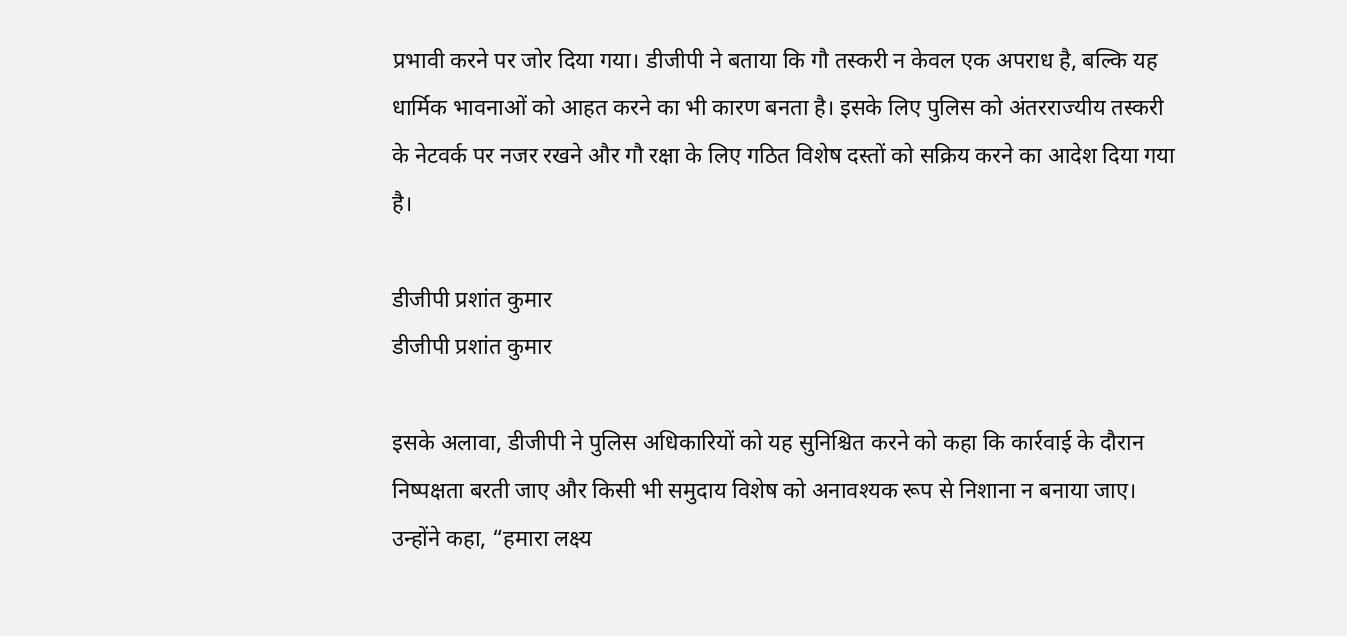प्रभावी करने पर जोर दिया गया। डीजीपी ने बताया कि गौ तस्करी न केवल एक अपराध है, बल्कि यह धार्मिक भावनाओं को आहत करने का भी कारण बनता है। इसके लिए पुलिस को अंतरराज्यीय तस्करी के नेटवर्क पर नजर रखने और गौ रक्षा के लिए गठित विशेष दस्तों को सक्रिय करने का आदेश दिया गया है।

डीजीपी प्रशांत कुमार
डीजीपी प्रशांत कुमार

इसके अलावा, डीजीपी ने पुलिस अधिकारियों को यह सुनिश्चित करने को कहा कि कार्रवाई के दौरान निष्पक्षता बरती जाए और किसी भी समुदाय विशेष को अनावश्यक रूप से निशाना न बनाया जाए। उन्होंने कहा, “हमारा लक्ष्य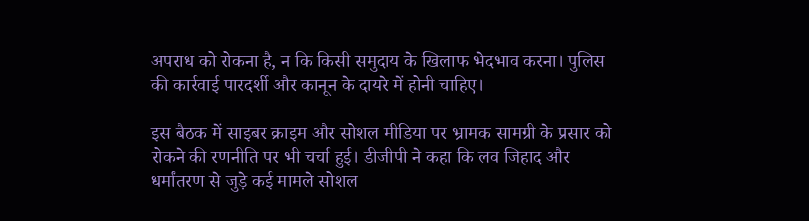अपराध को रोकना है, न कि किसी समुदाय के खिलाफ भेदभाव करना। पुलिस की कार्रवाई पारदर्शी और कानून के दायरे में होनी चाहिए।

इस बैठक में साइबर क्राइम और सोशल मीडिया पर भ्रामक सामग्री के प्रसार को रोकने की रणनीति पर भी चर्चा हुई। डीजीपी ने कहा कि लव जिहाद और धर्मांतरण से जुड़े कई मामले सोशल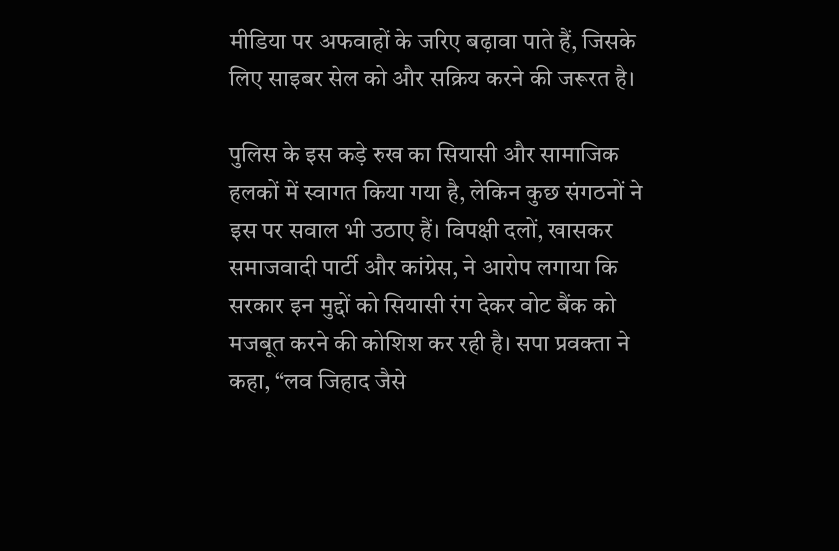मीडिया पर अफवाहों के जरिए बढ़ावा पाते हैं, जिसके लिए साइबर सेल को और सक्रिय करने की जरूरत है।

पुलिस के इस कड़े रुख का सियासी और सामाजिक हलकों में स्वागत किया गया है, लेकिन कुछ संगठनों ने इस पर सवाल भी उठाए हैं। विपक्षी दलों, खासकर समाजवादी पार्टी और कांग्रेस, ने आरोप लगाया कि सरकार इन मुद्दों को सियासी रंग देकर वोट बैंक को मजबूत करने की कोशिश कर रही है। सपा प्रवक्ता ने कहा, “लव जिहाद जैसे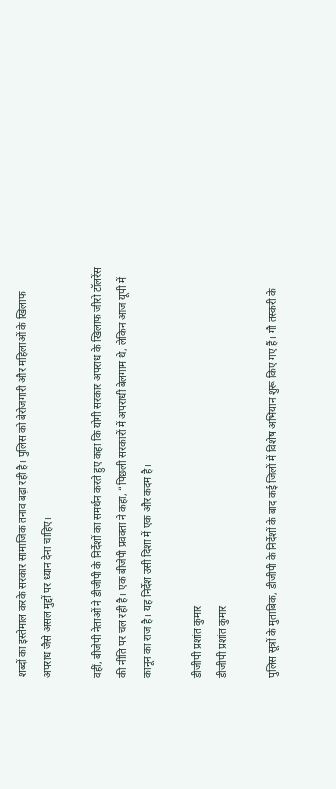शब्दों का इस्तेमाल करके सरकार सामाजिक तनाव बढ़ा रही है। पुलिस को बेरोजगारी और महिलाओं के खिलाफ अपराध जैसे असल मुद्दों पर ध्यान देना चाहिए।

वहीं, बीजेपी नेताओं ने डीजीपी के निर्देशों का समर्थन करते हुए कहा कि योगी सरकार अपराध के खिलाफ जीरो टॉलरेंस की नीति पर चल रही है। एक बीजेपी प्रवक्ता ने कहा, “पिछली सरकारों में अपराधी बेलगाम थे, लेकिन आज यूपी में कानून का राज है। यह निर्देश उसी दिशा में एक और कदम है।

डीजीपी प्रशांत कुमार
डीजीपी प्रशांत कुमार

पुलिस सूत्रों के मुताबिक, डीजीपी के निर्देशों के बाद कई जिलों में विशेष अभियान शुरू किए गए हैं। गौ तस्करी के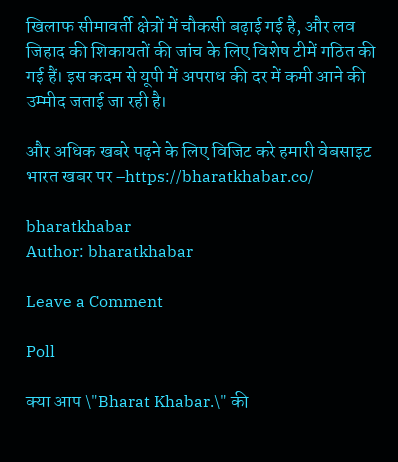खिलाफ सीमावर्ती क्षेत्रों में चौकसी बढ़ाई गई है, और लव जिहाद की शिकायतों की जांच के लिए विशेष टीमें गठित की गई हैं। इस कदम से यूपी में अपराध की दर में कमी आने की उम्मीद जताई जा रही है।

और अधिक खबरे पढ़ने के लिए विजिट करे हमारी वेबसाइट भारत खबर पर –https://bharatkhabar.co/

bharatkhabar
Author: bharatkhabar

Leave a Comment

Poll

क्या आप \"Bharat Khabar.\" की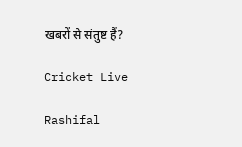खबरों से संतुष्ट हैं?

Cricket Live

Rashifal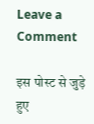Leave a Comment

इस पोस्ट से जुड़े हुए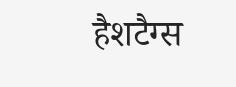हैशटैग्स